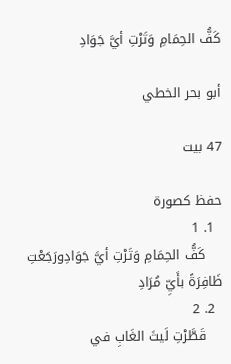كَفُّ الحِمَامِ وَتَرْتِ أيَّ جَوَادِ

أبو بحر الخطي

47 بيت

حفظ كصورة
  1. 1
    كَفُّ الحِمَامِ وَتَرْتِ أيَّ جَوَادِورَجَعْتِ ظَافِرَةً بأَيِّ مُرَادِ
  2. 2
    قَطَّرْتِ لَيثَ الغَابِ في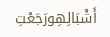أَشْبَالِهِورَجَعْتِ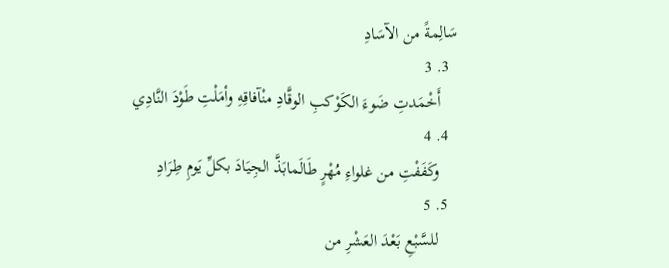سَالِمةً من الآسَادِ
  3. 3
    أَخْمَدتِ ضَوءَ الكَوْكبِ الوقَّادِ منْآفاقِهِ وأمَلْتِ طَوْدَ النَّادِي
  4. 4
    وكَفَفْتِ من غلواءِ مُهْرٍ طَالَمابَذَّ الجِيَادَ بكلِّ يَومِ طِرَادِ
  5. 5
    للسَّبْعِ بَعْدَ العَشْرِ من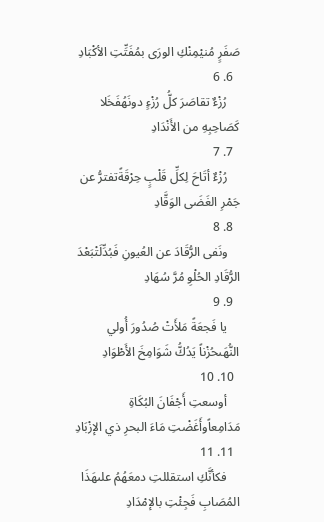صَفَرٍ مُنيْمِنْكِ الورَى بمُفَتِّتِ الأكْبَادِ
  6. 6
    رُزْءٌ تقاصَرَ كلُّ رُزْءٍ دونَهُفَخَلا كَصَاحِبِهِ من الأَنْدَادِ
  7. 7
    رُزْءٌ أتَاحَ لِكلِّ قَلْبٍ حِرْقَةًتفترُّ عن جَمْرِ الغَضَى الوَقَّادِ
  8. 8
    ونَفى الرُّقَادَ عن العُيونِ فَبُدِّلَتْبَعْدَ الرُّقَادِ الحُلْوِ مُرَّ سُهَادِ
  9. 9
    يا فَجعَةً مَلأَتْ صُدُورَ أُولي النُّهَىحُزْناً يَدُكُّ شَوَامِخَ الأَطْوَادِ
  10. 10
    أوسعتِ أَجْفَانَ البُكَاةِ مَدَامِعاًوأَغَضْتِ مَاءَ البحرِ ذي الإزْبَادِ
  11. 11
    فكأنَّكِ استقللتِ دمعَهُمُ علىهَذَا المُصَابِ فَجِئْتِ بالإمْدَادِ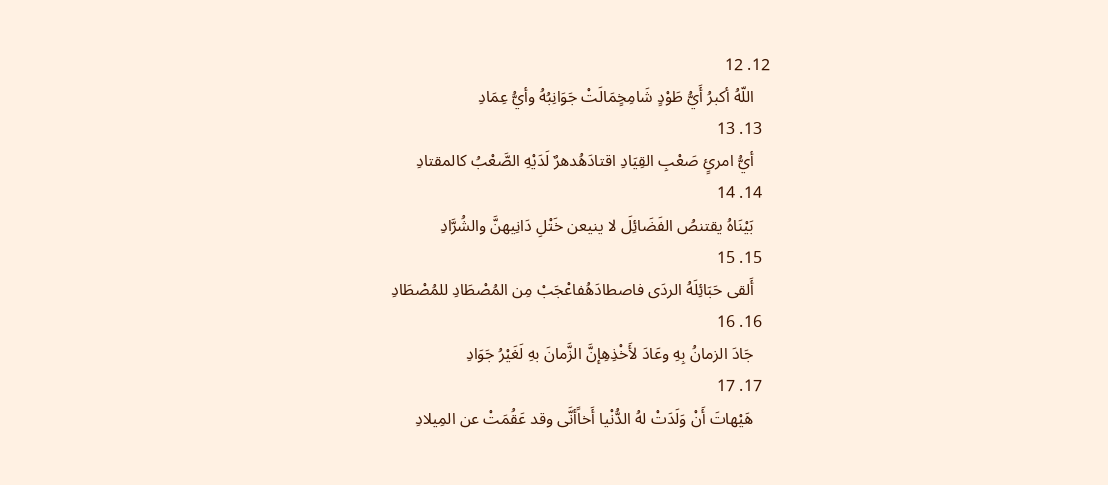12. 12
    اللّهُ أكبرُ أَيُّ طَوْدٍ شَامِخٍمَالَتْ جَوَانِبُهُ وأيُّ عِمَادِ
  13. 13
    أيُّ امرئٍ صَعْبِ القِيَادِ اقتادَهُدهرٌ لَدَيْهِ الصَّعْبُ كالمقتادِ
  14. 14
    بَيْنَاهُ يقتنصُ الفَضَائِلَ لا ينيعن خَتْلِ دَانِيهنَّ والشُرَّادِ
  15. 15
    أَلقى حَبَائِلَهُ الردَى فاصطادَهُفاعْجَبْ مِن المُصْطَادِ للمُصْطَادِ
  16. 16
    جَادَ الزمانُ بِهِ وعَادَ لأَخْذِهِإنَّ الزَّمانَ بهِ لَغَيْرُ جَوَادِ
  17. 17
    هَيْهاتَ أَنْ وَلَدَتْ لهُ الدُّنْيا أَخاًأنَّى وقد عَقُمَتْ عن المِيلادِ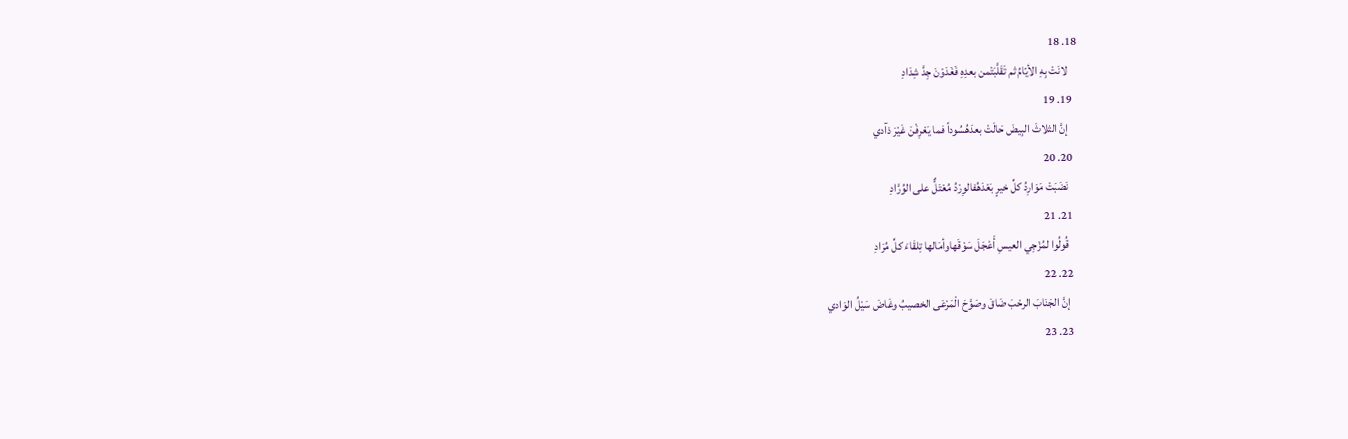18. 18
    لانَتْ بِهِ الأيّامُ ثم تَقَلَّبَتْمن بعدِهِ فَغَدَوْنَ جِدَّ شِدَادِ
  19. 19
    إنَّ الثلاثَ البِيضَ حَالَتْ بعدَهُسُوداً فما يَعْرِفْنَ غَيْرَ ذآدي
  20. 20
    نَضَبَتْ مَوَارِدُ كلِّ خيرٍ بَعْدَهُفالوِرْدُ مُعْتَلٌّ على الوُرَّادِ
  21. 21
    قُولُوا لمُزْجِي العيسِ أَعْجَلَ سَوْقَهاوأمَالها تِلقَاءَ كلِّ مُرَادِ
  22. 22
    إنَّ الجَنَابَ الرحْبَ ضَاقَ وصَوَّحَ الْمَرْعَى الخصيبُ وغَاضَ سَيْلُ الوَادي
  23. 23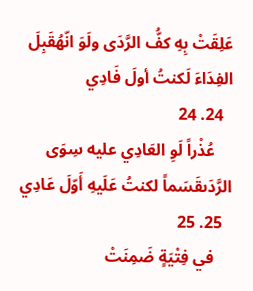عَلِقَتْ بِهِ كفُّ الرَّدَى ولَوَ انّهُقَبِلَ الفِدَاءَ لَكنتُ أولَ فَادِي
  24. 24
    عُذْراً لَوِ العَادِي عليه سِوَى الرَّدَىقَسَماً لكنتُ عَلَيهِ أَوّلَ عَادِي
  25. 25
    في فِتْيَةٍ ضَمِنَتْ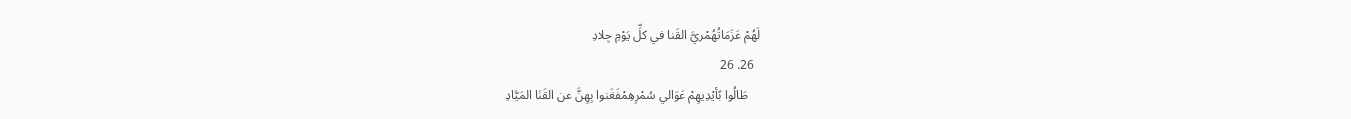لَهُمْ عَزَمَاتُهُمْريَّ القَنا في كلِّ يَوْمِ جِلادِ
  26. 26
    طَالُوا بًأيْدِيهِمْ عَوَالي سُمْرِهِمْفَغَنوا بِهِنَّ عن القَنَا المَيَّادِ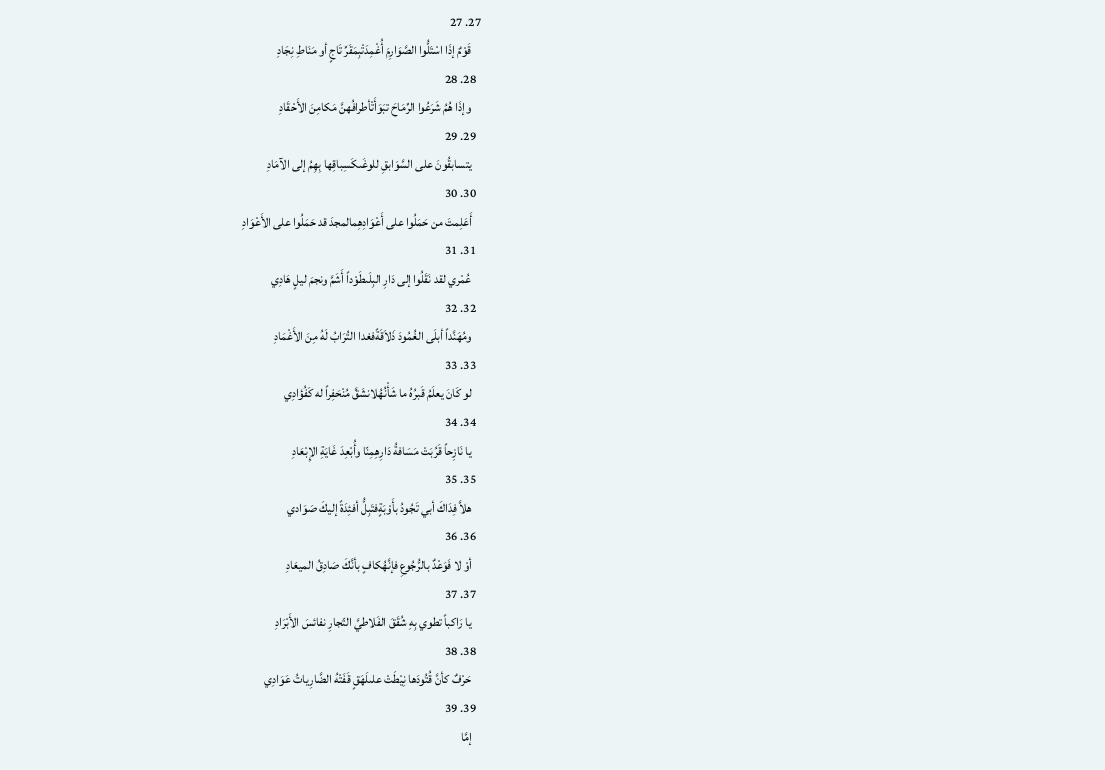27. 27
    قَوْمٌ إذَا اسْتَلُّوا الصَّوَارِمَ أُغْمِدَتْبِمَقَرِّ تَاجٍ أو مَنَاطِ نِجَادِ
  28. 28
    وإذَا هُمُ شَرَعُوا الرِّمَاحَ تبَوَأَتْأطرافُهنَّ مَكامِنَ الأَحْقَادِ
  29. 29
    يتسابقُونَ على السَّوَابقِ للوغَىكَسِباقِها بِهِمُ إلى الآمَادِ
  30. 30
    أَعَلِمتَ من حَمَلُوا على أَعْوَادِهِمالمجدَ قد حَمَلُوا على الأَعْوَادِ
  31. 31
    عُمْري لقد نَقَلُوا إلى دَارِ البِلَىطَوْداً أَشَمَّ ونجمَ ليلٍ هَادِي
  32. 32
    ومُهَنَّداً أبلَى الغُمُودَ ذَلاَقَةًفغدا التُرَابُ لَهُ مِنَ الأَغْمَادِ
  33. 33
    لو كَانَ يعلَمُ قَبرُهُ ما شَأْنُهُلانشَقَّ مُنْحَفِراً له كَفُؤادِي
  34. 34
    يا نَازِحاً قَرُبَتْ مَسَافةُ دَارِهِمِنّا وأُبْعِدَ غَايَةِ الإِبْعَادِ
  35. 35
    هلاَّ فِدَاكَ أبي تَجُودُ بأَوْبَةٍفتَبِلُّ أفئِدَةً إليكَ صَوَادي
  36. 36
    أوْ لا فَوَعْدٌ بالرُّجُوعِ فإنَّهُكافٍ بأنَّكَ صَادِقُ الميعَادِ
  37. 37
    يا رَاكباً تطوي بِهِ شُقَقَ الفَلاطيَّ التّجارِ نفائسَ الأَبْرَادِ
  38. 38
    حَرْفٌ كأنَّ قُتُودَها نِيْطَتْ علىلَهَقٍ قَفَتْهُ الضَّارِياتُ عَوَادِي
  39. 39
    إمَّا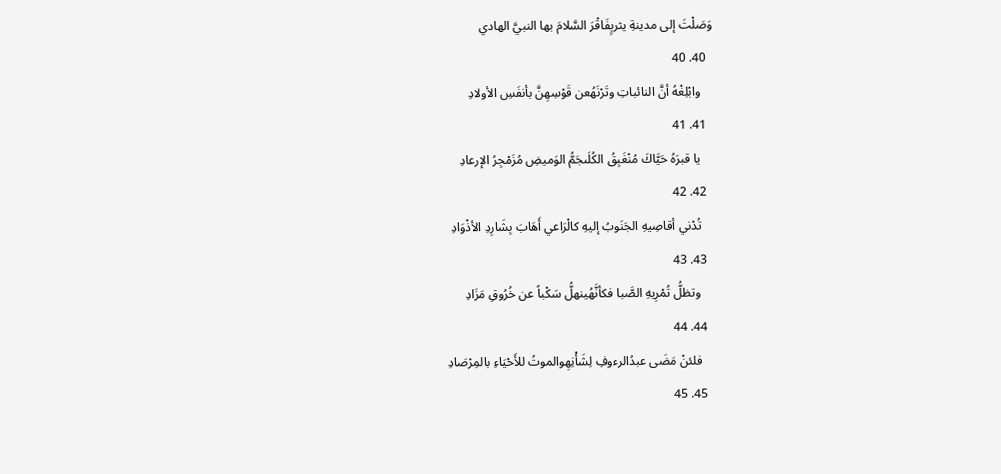وَصَلْتَ إلى مدينةِ يثربٍفَاقْرَ السَّلامَ بها النبيَّ الهادي
  40. 40
    وابْلِغْهُ أنَّ النائباتِ وتَرْنَهُعن قَوْسِهِنَّ بأنفَسِ الأولادِ
  41. 41
    يا قبرَهُ حَيَّاكَ مُنْغَبِقُ الكُلَىجَمُّ الوَميضِ مُزَمْجِرُ الإرعادِ
  42. 42
    تُدْني أقاصِيهِ الجَنَوبُ إليهِ كالْرَاعي أَهَابَ بِشَارِدِ الأذْوَادِ
  43. 43
    وتظلُّ تُمْرِيهِ الصَّبا فكأنَّهُينهلُّ سَكْباً عن خُرُوقِ مَزَادِ
  44. 44
    فلئنْ مَضَى عبدُالرءوفِ لِشَأْنِهِوالموتُ للأَحْيَاءِ بالمِرْصَادِ
  45. 45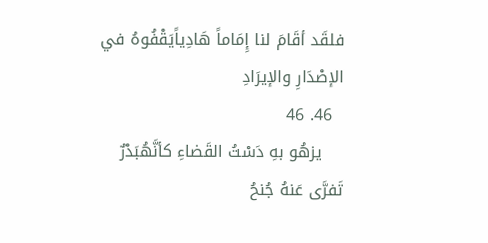فلقَد أقَامَ لنا إِمَاماً هَادِياًيَقْفُوهُ في الإصْدَارِ والإيرَادِ
  46. 46
    يزهُو بهِ دَسْتُ القَضاءِ كأنَّهُبَدْرٌ تَفرَّى عَنهُ جُنحُ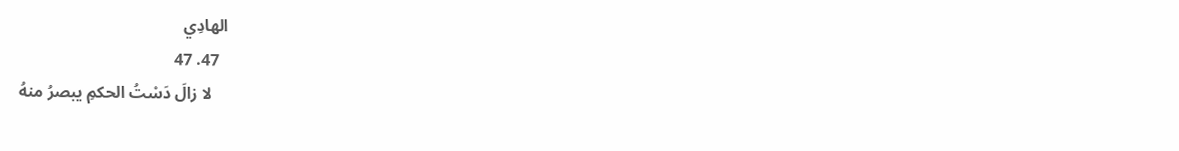الهادِي
  47. 47
    لا زالَ دَسْتُ الحكمِ يبصرُ منهُ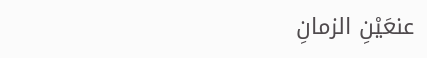عنعَيْنِ الزمانِ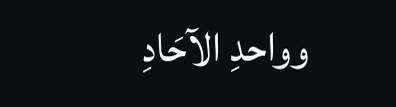وواحدِ الآحَادِ